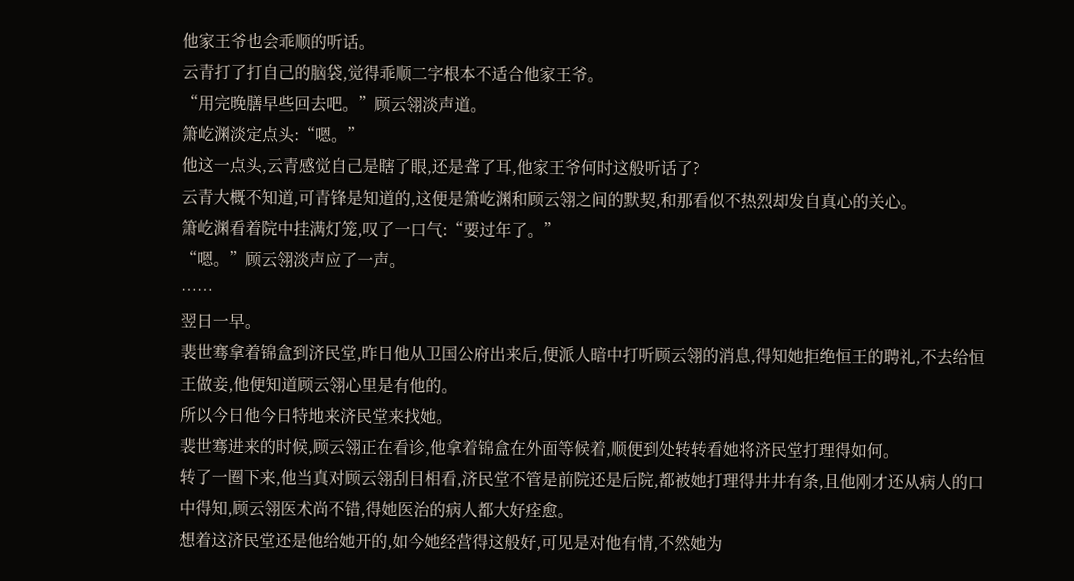他家王爷也会乖顺的听话。
云青打了打自己的脑袋,觉得乖顺二字根本不适合他家王爷。
“用完晚膳早些回去吧。”顾云翎淡声道。
箫屹渊淡定点头:“嗯。”
他这一点头,云青感觉自己是瞎了眼,还是聋了耳,他家王爷何时这般听话了?
云青大概不知道,可青锋是知道的,这便是箫屹渊和顾云翎之间的默契,和那看似不热烈却发自真心的关心。
箫屹渊看着院中挂满灯笼,叹了一口气:“要过年了。”
“嗯。”顾云翎淡声应了一声。
……
翌日一早。
裴世骞拿着锦盒到济民堂,昨日他从卫国公府出来后,便派人暗中打听顾云翎的消息,得知她拒绝恒王的聘礼,不去给恒王做妾,他便知道顾云翎心里是有他的。
所以今日他今日特地来济民堂来找她。
裴世骞进来的时候,顾云翎正在看诊,他拿着锦盒在外面等候着,顺便到处转转看她将济民堂打理得如何。
转了一圈下来,他当真对顾云翎刮目相看,济民堂不管是前院还是后院,都被她打理得井井有条,且他刚才还从病人的口中得知,顾云翎医术尚不错,得她医治的病人都大好痊愈。
想着这济民堂还是他给她开的,如今她经营得这般好,可见是对他有情,不然她为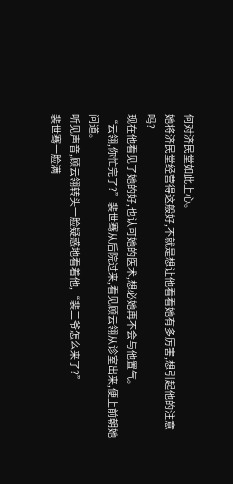何对济民堂如此上心。
她将济民堂经营得这般好,不就是想让他看看她有多厉害,想引起他的注意吗?
现在他看见了她的好,也认可她的医术,想必她再不会与他置气。
“云翎,你忙完了?”裴世骞从后院过来,看见顾云翎从诊室出来,便上前朝她问道。
听见声音,顾云翎转头一脸疑惑地看着他,“裴二爷怎么来了?”
裴世骞一脸满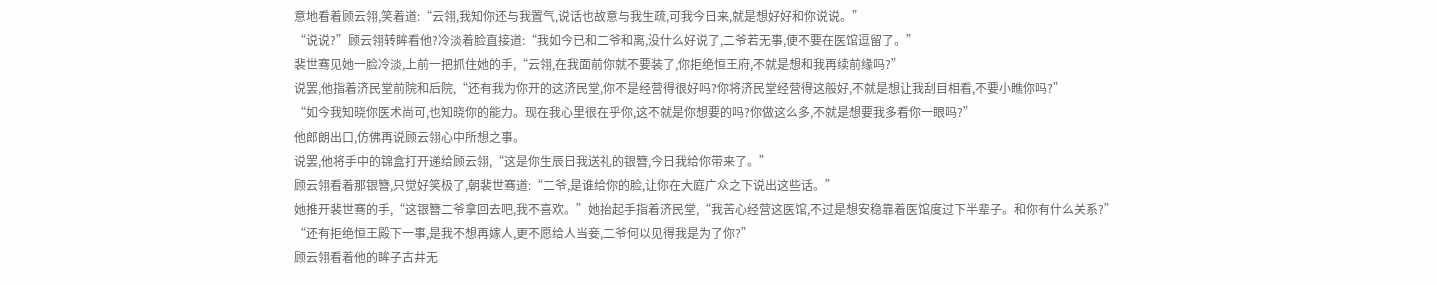意地看着顾云翎,笑着道:“云翎,我知你还与我置气,说话也故意与我生疏,可我今日来,就是想好好和你说说。”
“说说?”顾云翎转眸看他?冷淡着脸直接道:“我如今已和二爷和离,没什么好说了,二爷若无事,便不要在医馆逗留了。”
裴世骞见她一脸冷淡,上前一把抓住她的手,“云翎,在我面前你就不要装了,你拒绝恒王府,不就是想和我再续前缘吗?”
说罢,他指着济民堂前院和后院,“还有我为你开的这济民堂,你不是经营得很好吗?你将济民堂经营得这般好,不就是想让我刮目相看,不要小瞧你吗?”
“如今我知晓你医术尚可,也知晓你的能力。现在我心里很在乎你,这不就是你想要的吗?你做这么多,不就是想要我多看你一眼吗?”
他郎朗出口,仿佛再说顾云翎心中所想之事。
说罢,他将手中的锦盒打开递给顾云翎,“这是你生辰日我送礼的银簪,今日我给你带来了。”
顾云翎看着那银簪,只觉好笑极了,朝裴世骞道:“二爷,是谁给你的脸,让你在大庭广众之下说出这些话。”
她推开裴世骞的手,“这银簪二爷拿回去吧,我不喜欢。”她抬起手指着济民堂,“我苦心经营这医馆,不过是想安稳靠着医馆度过下半辈子。和你有什么关系?”
“还有拒绝恒王殿下一事,是我不想再嫁人,更不愿给人当妾,二爷何以见得我是为了你?”
顾云翎看着他的眸子古井无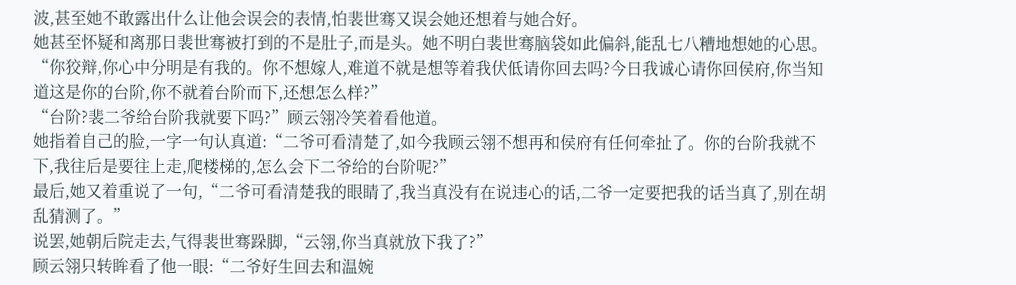波,甚至她不敢露出什么让他会误会的表情,怕裴世骞又误会她还想着与她合好。
她甚至怀疑和离那日裴世骞被打到的不是肚子,而是头。她不明白裴世骞脑袋如此偏斜,能乱七八糟地想她的心思。
“你狡辩,你心中分明是有我的。你不想嫁人,难道不就是想等着我伏低请你回去吗?今日我诚心请你回侯府,你当知道这是你的台阶,你不就着台阶而下,还想怎么样?”
“台阶?裴二爷给台阶我就要下吗?”顾云翎冷笑着看他道。
她指着自己的脸,一字一句认真道:“二爷可看清楚了,如今我顾云翎不想再和侯府有任何牵扯了。你的台阶我就不下,我往后是要往上走,爬楼梯的,怎么会下二爷给的台阶呢?”
最后,她又着重说了一句,“二爷可看清楚我的眼睛了,我当真没有在说违心的话,二爷一定要把我的话当真了,别在胡乱猜测了。”
说罢,她朝后院走去,气得裴世骞跺脚,“云翎,你当真就放下我了?”
顾云翎只转眸看了他一眼:“二爷好生回去和温婉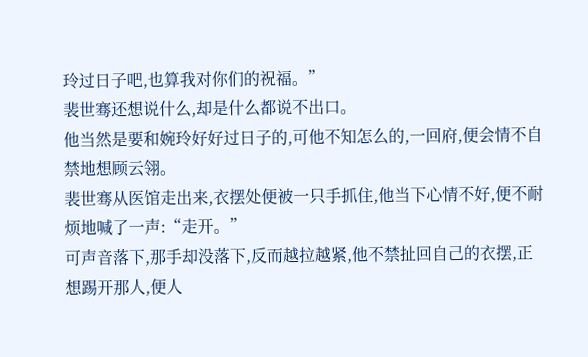玲过日子吧,也算我对你们的祝福。”
裴世骞还想说什么,却是什么都说不出口。
他当然是要和婉玲好好过日子的,可他不知怎么的,一回府,便会情不自禁地想顾云翎。
裴世骞从医馆走出来,衣摆处便被一只手抓住,他当下心情不好,便不耐烦地喊了一声:“走开。”
可声音落下,那手却没落下,反而越拉越紧,他不禁扯回自己的衣摆,正想踢开那人,便人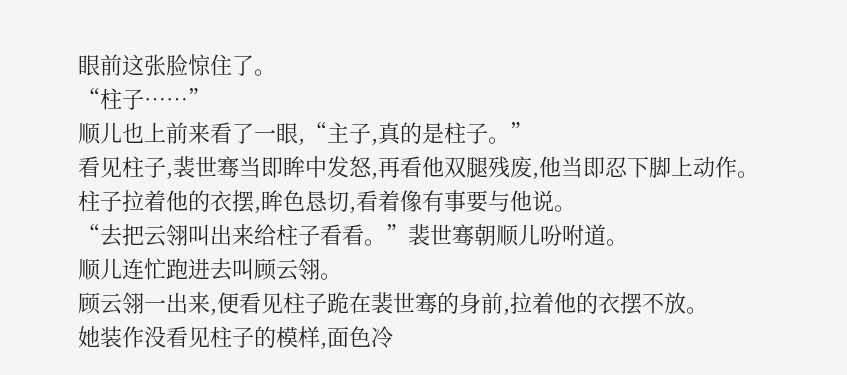眼前这张脸惊住了。
“柱子……”
顺儿也上前来看了一眼,“主子,真的是柱子。”
看见柱子,裴世骞当即眸中发怒,再看他双腿残废,他当即忍下脚上动作。
柱子拉着他的衣摆,眸色恳切,看着像有事要与他说。
“去把云翎叫出来给柱子看看。”裴世骞朝顺儿吩咐道。
顺儿连忙跑进去叫顾云翎。
顾云翎一出来,便看见柱子跪在裴世骞的身前,拉着他的衣摆不放。
她装作没看见柱子的模样,面色冷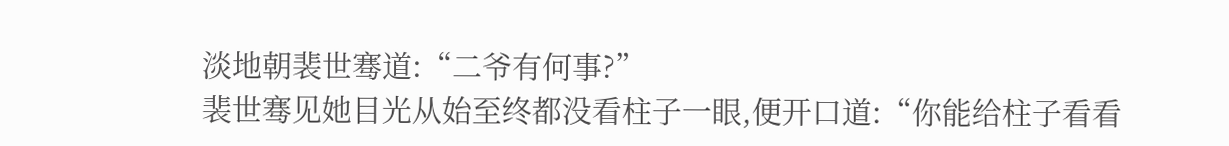淡地朝裴世骞道:“二爷有何事?”
裴世骞见她目光从始至终都没看柱子一眼,便开口道:“你能给柱子看看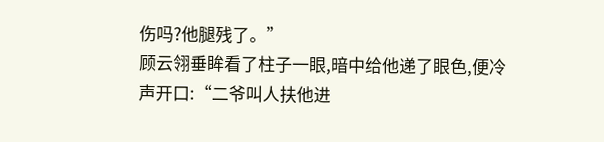伤吗?他腿残了。”
顾云翎垂眸看了柱子一眼,暗中给他递了眼色,便冷声开口:“二爷叫人扶他进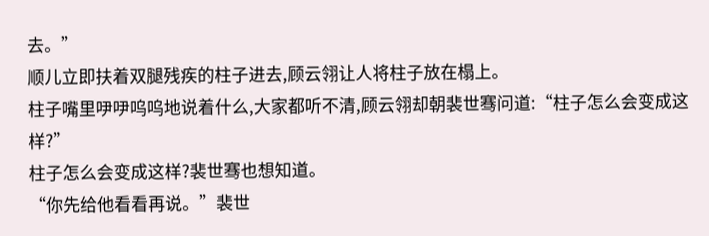去。”
顺儿立即扶着双腿残疾的柱子进去,顾云翎让人将柱子放在榻上。
柱子嘴里吚吚呜呜地说着什么,大家都听不清,顾云翎却朝裴世骞问道:“柱子怎么会变成这样?”
柱子怎么会变成这样?裴世骞也想知道。
“你先给他看看再说。”裴世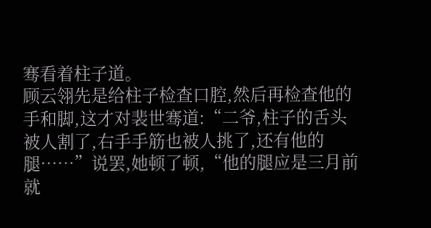骞看着柱子道。
顾云翎先是给柱子检查口腔,然后再检查他的手和脚,这才对裴世骞道:“二爷,柱子的舌头被人割了,右手手筋也被人挑了,还有他的腿……”说罢,她顿了顿,“他的腿应是三月前就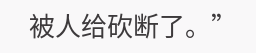被人给砍断了。”